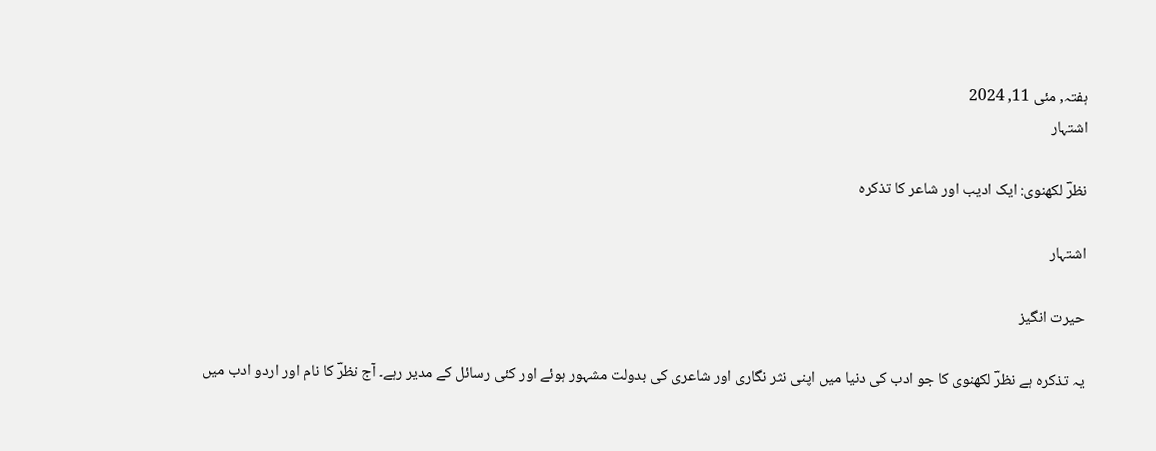ہفتہ, مئی 11, 2024
اشتہار

نظرؔ لکھنوی: ایک ادیب اور شاعر کا تذکرہ

اشتہار

حیرت انگیز

یہ تذکرہ ہے نظرؔ لکھنوی کا جو ادب کی دنیا میں اپنی نثر نگاری اور شاعری کی بدولت مشہور ہوئے اور کئی رسائل کے مدیر رہے۔ آج نظرؔ کا نام اور اردو ادب میں‌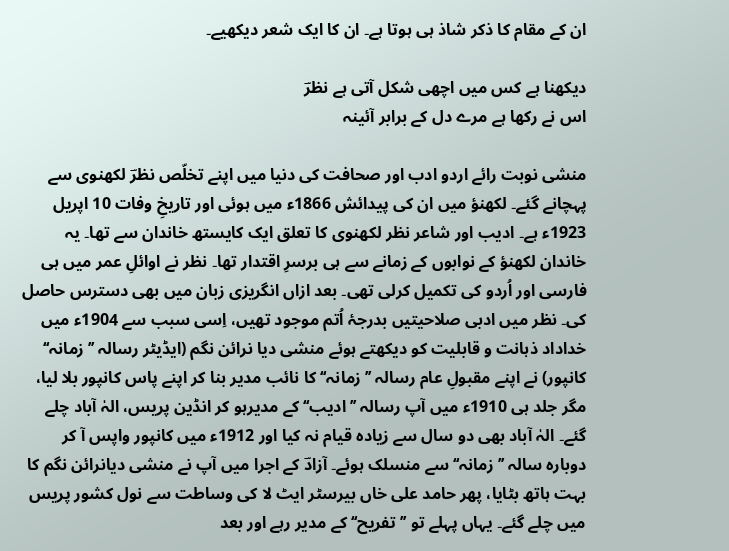ان کے مقام کا ذکر شاذ ہی ہوتا ہے۔ ان کا ایک شعر دیکھیے۔

دیکھنا ہے کس میں اچھی شکل آتی ہے نظرؔ
اس نے رکھا ہے مرے دل کے برابر آئینہ

منشی نوبت رائے اردو ادب اور صحافت کی دنیا میں اپنے تخلّص نظرؔ لکھنوی سے پہچانے گئے۔ لکھنؤ میں ان کی پیدائش 1866ء میں ہوئی اور تاریخِ وفات 10 اپریل 1923ء ہے۔ ادیب اور شاعر نظر لکھنوی کا تعلق ایک کایستھ خاندان سے تھا۔ یہ خاندان لکھنؤ کے نوابوں کے زمانے سے ہی برسرِ اقتدار تھا۔ نظر نے اوائلِ عمر میں ہی فارسی اور اُردو کی تکمیل کرلی تھی۔ بعد ازاں انگریزی زبان میں بھی دسترس حاصل کی۔ نظر میں ادبی صلاحیتیں بدرجۂ اُتم موجود تھیں، اِسی سبب سے 1904ء میں خداداد ذہانت و قابلیت کو دیکھتے ہوئے منشی دیا نرائن نگم (ایڈیٹر رسالہ ’’زمانہ‘‘ کانپور) نے اپنے مقبولِ عام رسالہ ’’زمانہ‘‘ کا نائب مدیر بنا کر اپنے پاس کانپور بلا لیا، مگر جلد ہی 1910ء میں آپ رسالہ ’’ادیب‘‘ کے مدیرہو کر انڈین پریس، الہٰ آباد چلے گئے۔ الہٰ آباد بھی دو سال سے زیادہ قیام نہ کیا اور 1912ء میں کانپور واپس آ کر دوبارہ سالہ ’’زمانہ‘‘ سے منسلک ہوئے۔ آزادؔ کے اجرا میں آپ نے منشی دیانرائن نگم کا بہت ہاتھ بٹایا، پھر حامد علی خاں بیرسٹر ایٹ لا کی وساطت سے نول کشور پریس میں چلے گئے۔ یہاں پہلے تو ’’تفریح‘‘ کے مدیر رہے اور بعد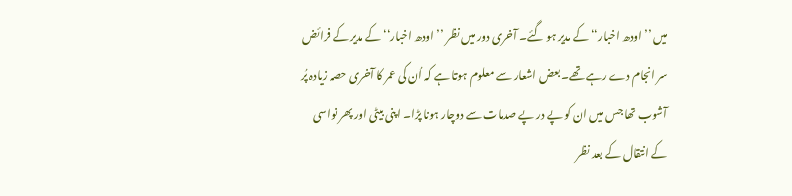میں ’’اودھ اخبار‘‘ کے مدیر ہو گئے۔ آخری دور میں نظر ’’اودھ اخبار‘‘ کے مدیر کے فرائض سر انجام دے رہے تھے۔ بعض اشعار سے معلوم ہوتا ہے کہ اُن کی عمر کا آخری حصہ زیادہ پُر آشوب تھا جس میں ان کو پے در پے صدمات سے دوچار ہونا پڑا۔ اپنی بیٹی اور پھر نواسی کے انتقال کے بعد نظر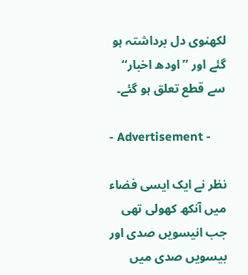لکھنوی دل برداشتہ ہو گئے اور ’’ اودھ اخبار‘‘ سے قطع تعلق ہو گئے۔

- Advertisement -

نظر نے ایک ایسی فضاء میں آنکھ کھولی تھی جب انیسویں صدی اور بیسویں صدی میں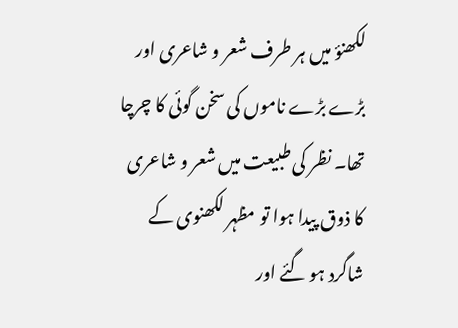لکھنؤ میں ہر طرف شعر و شاعری اور بڑے بڑے ناموں کی سخن گوئی کا چرچا تھا۔ نظر کی طبیعت میں شعر و شاعری کا ذوق پیدا ہوا تو مظہر لکھنوی کے شاگرد ہو گئے اور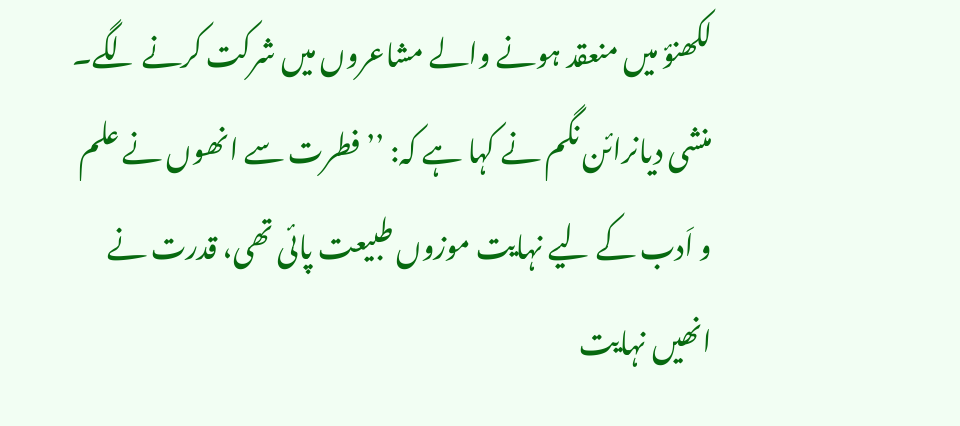لکھنؤ میں منعقد ہونے والے مشاعروں میں شرکت کرنے لگے۔ منشی دیانرائن نگم نے کہا ہے کہ: ’’ فطرت سے انھوں نے علم و اَدب کے لیے نہایت موزوں طبیعت پائی تھی، قدرت نے انھیں نہایت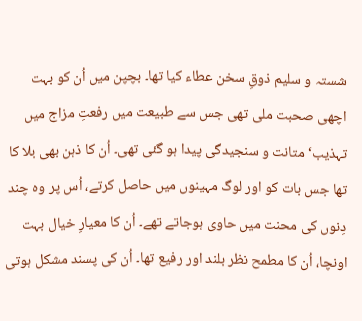شستہ و سلیم ذوقِ سخن عطاء کیا تھا۔ بچپن میں اُن کو بہت اچھی صحبت ملی تھی جس سے طبیعت میں رفعتِ مزاج میں تہذیب‘ متانت و سنجیدگی پیدا ہو گئی تھی۔ اُن کا ذہن بھی بلا کا تھا جس بات کو اور لوگ مہینوں میں حاصل کرتے، اُس پر وہ چند دِنوں کی محنت میں حاوی ہوجاتے تھے۔ اُن کا معیارِ خیال بہت اونچا، اُن کا مطمح نظر بلند اور رفیع تھا۔ اُن کی پسند مشکل ہوتی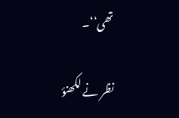تھی‘‘۔

نظر نے لکھنؤ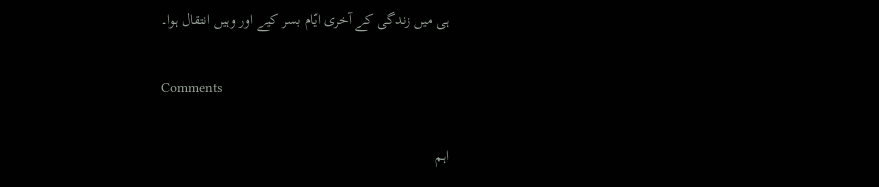ہی میں زندگی کے آخری ایّام بسر کیے اور وہیں انتقال ہوا۔

Comments

اہم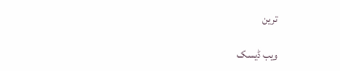ترین

ویب ڈیسک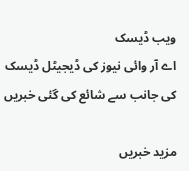ویب ڈیسک
اے آر وائی نیوز کی ڈیجیٹل ڈیسک کی جانب سے شائع کی گئی خبریں

مزید خبریں